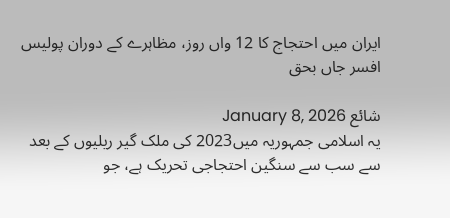ایران میں احتجاج کا 12 واں روز، مظاہرے کے دوران پولیس افسر جاں بحق

شائع January 8, 2026
یہ اسلامی جمہوریہ میں2023 کی ملک گیر ریلیوں کے بعد سے سب سے سنگین احتجاجی تحریک ہے، جو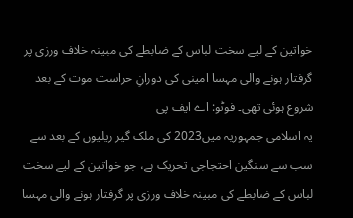خواتین کے لیے سخت لباس کے ضابطے کی مبینہ خلاف ورزی پر گرفتار ہونے والی مہسا امینی کی دورانِ حراست موت کے بعد شروع ہوئی تھی۔ فوٹو: اے ایف پی
یہ اسلامی جمہوریہ میں2023 کی ملک گیر ریلیوں کے بعد سے سب سے سنگین احتجاجی تحریک ہے، جو خواتین کے لیے سخت لباس کے ضابطے کی مبینہ خلاف ورزی پر گرفتار ہونے والی مہسا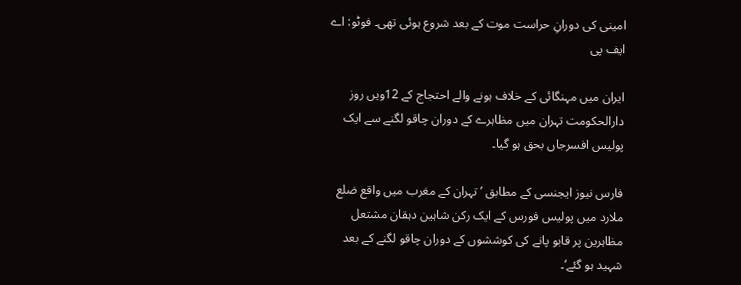امینی کی دورانِ حراست موت کے بعد شروع ہوئی تھی۔ فوٹو: اے ایف پی

ایران میں مہنگائی کے خلاف ہونے والے احتجاج کے 12ویں روز دارالحکومت تہران میں مظاہرے کے دوران چاقو لگنے سے ایک پولیس افسرجاں بحق ہو گیا۔

فارس نیوز ایجنسی کے مطابق ’تہران کے مغرب میں واقع ضلع ملارد میں پولیس فورس کے ایک رکن شاہین دہقان مشتعل مظاہرین پر قابو پانے کی کوششوں کے دوران چاقو لگنے کے بعد شہید ہو گئے‘۔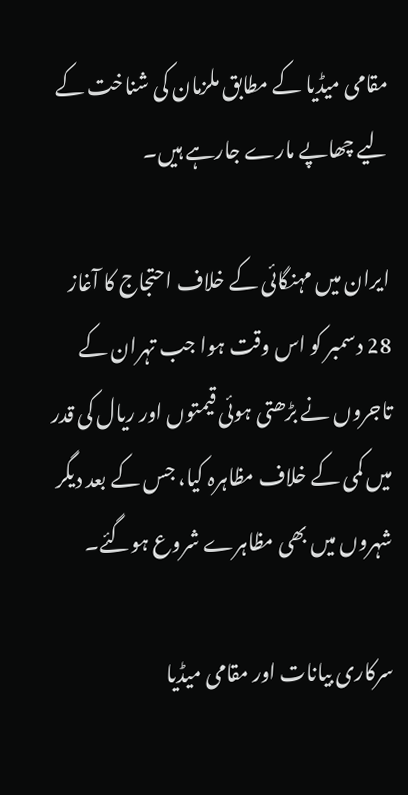مقامی میڈیا کے مطابق ملزمان کی شناخت کے لیے چھاپے مارے جارہے ہیں۔

ایران میں مہنگائی کے خلاف احتجاج کا آغاز 28 دسمبر کو اس وقت ہوا جب تہران کے تاجروں نے بڑھتی ہوئی قیمتوں اور ریال کی قدر میں کمی کے خلاف مظاہرہ کیا، جس کے بعد دیگر شہروں میں بھی مظاہرے شروع ہوگئے۔

سرکاری بیانات اور مقامی میڈیا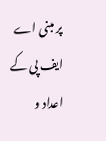پر مبنی اے ایف پی کے اعداد و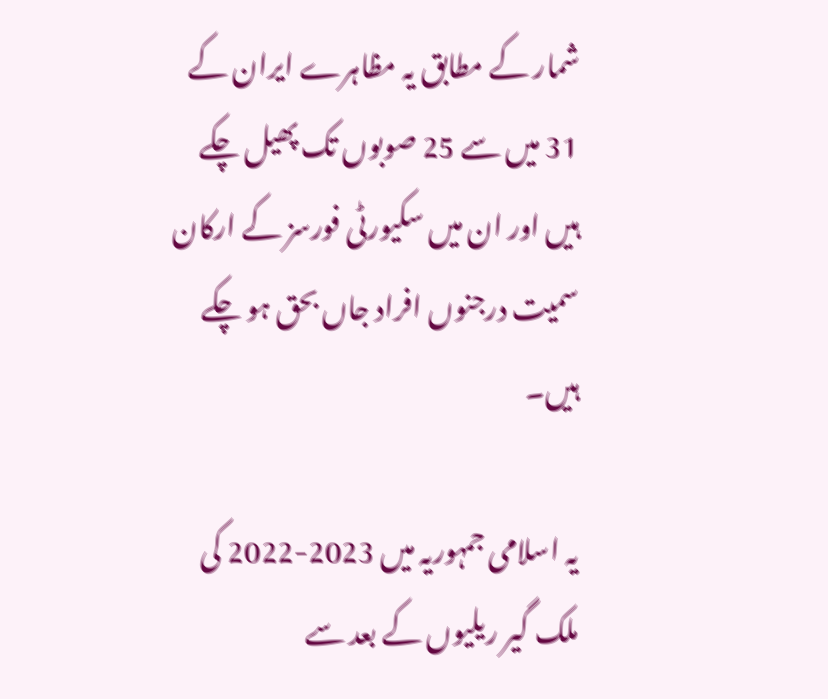شمار کے مطابق یہ مظاہرے ایران کے 31 میں سے 25 صوبوں تک پھیل چکے ہیں اور ان میں سکیورٹی فورسز کے ارکان سمیت درجنوں افراد جاں بحق ہو چکے ہیں۔

یہ اسلامی جمہوریہ میں 2023-2022 کی ملک گیر ریلیوں کے بعد سے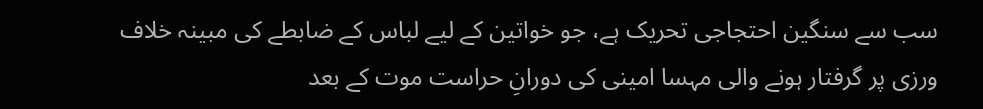سب سے سنگین احتجاجی تحریک ہے، جو خواتین کے لیے لباس کے ضابطے کی مبینہ خلاف ورزی پر گرفتار ہونے والی مہسا امینی کی دورانِ حراست موت کے بعد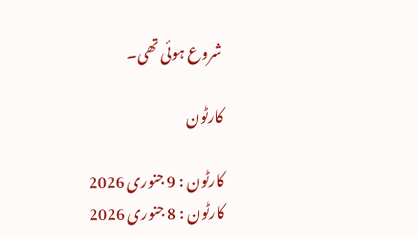شروع ہوئی تھی۔

کارٹون

کارٹون : 9 جنوری 2026
کارٹون : 8 جنوری 2026